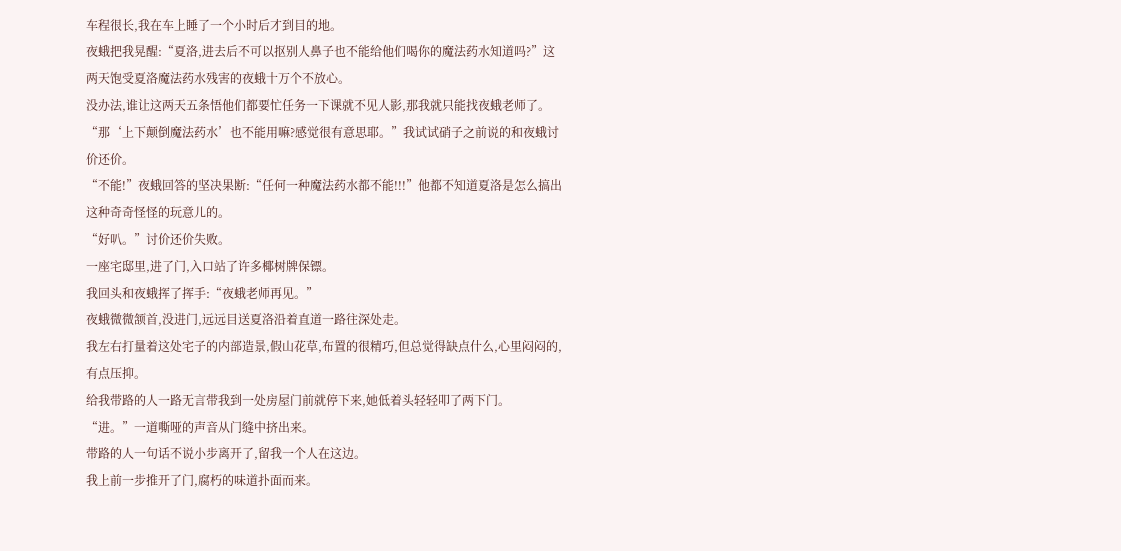车程很长,我在车上睡了一个小时后才到目的地。
夜蛾把我晃醒:“夏洛,进去后不可以抠别人鼻子也不能给他们喝你的魔法药水知道吗?”这两天饱受夏洛魔法药水残害的夜蛾十万个不放心。
没办法,谁让这两天五条悟他们都要忙任务一下课就不见人影,那我就只能找夜蛾老师了。
“那‘上下颠倒魔法药水’也不能用嘛?感觉很有意思耶。”我试试硝子之前说的和夜蛾讨价还价。
“不能!”夜蛾回答的坚决果断:“任何一种魔法药水都不能!!!”他都不知道夏洛是怎么搞出这种奇奇怪怪的玩意儿的。
“好叭。”讨价还价失败。
一座宅邸里,进了门,入口站了许多椰树牌保镖。
我回头和夜蛾挥了挥手:“夜蛾老师再见。”
夜蛾微微颔首,没进门,远远目送夏洛沿着直道一路往深处走。
我左右打量着这处宅子的内部造景,假山花草,布置的很精巧,但总觉得缺点什么,心里闷闷的,有点压抑。
给我带路的人一路无言带我到一处房屋门前就停下来,她低着头轻轻叩了两下门。
“进。”一道嘶哑的声音从门缝中挤出来。
带路的人一句话不说小步离开了,留我一个人在这边。
我上前一步推开了门,腐朽的味道扑面而来。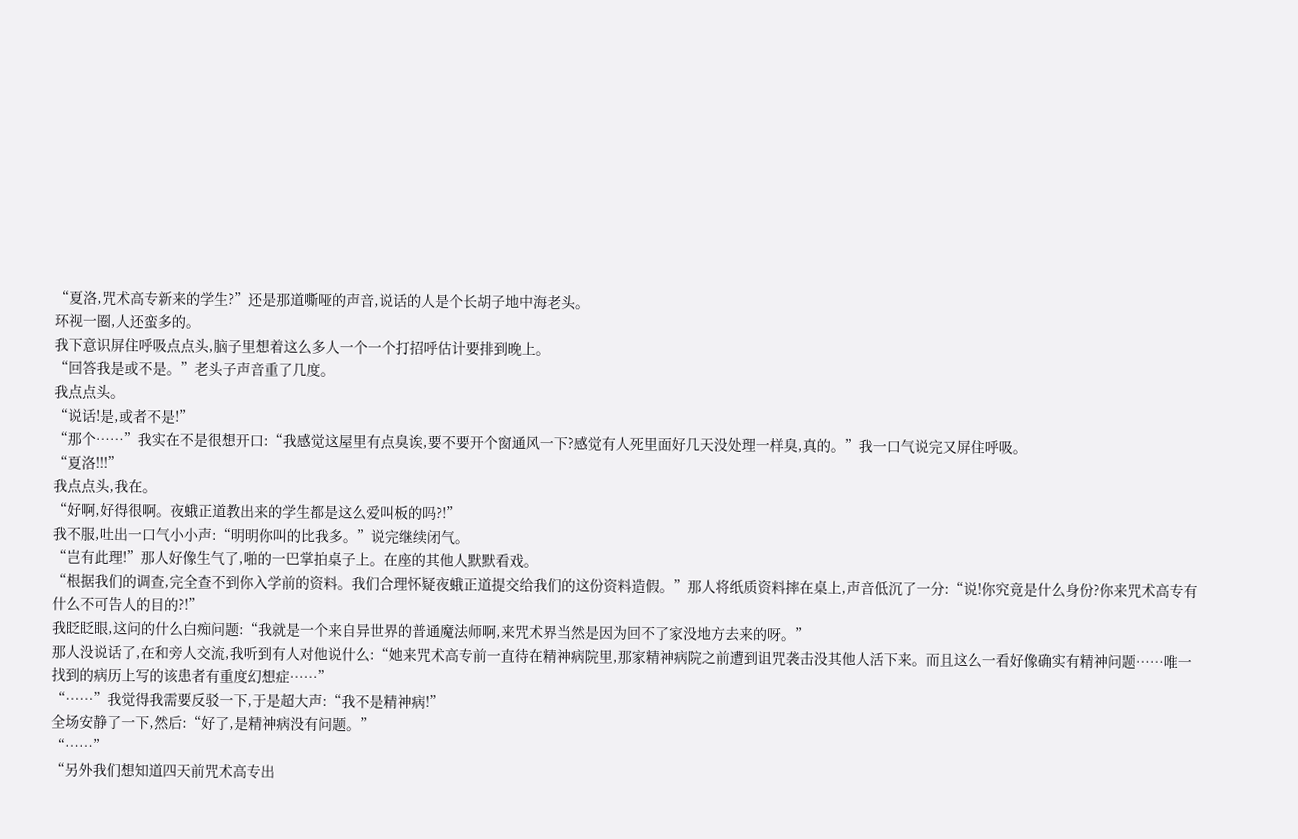“夏洛,咒术高专新来的学生?”还是那道嘶哑的声音,说话的人是个长胡子地中海老头。
环视一圈,人还蛮多的。
我下意识屏住呼吸点点头,脑子里想着这么多人一个一个打招呼估计要排到晚上。
“回答我是或不是。”老头子声音重了几度。
我点点头。
“说话!是,或者不是!”
“那个……”我实在不是很想开口:“我感觉这屋里有点臭诶,要不要开个窗通风一下?感觉有人死里面好几天没处理一样臭,真的。”我一口气说完又屏住呼吸。
“夏洛!!!”
我点点头,我在。
“好啊,好得很啊。夜蛾正道教出来的学生都是这么爱叫板的吗?!”
我不服,吐出一口气小小声:“明明你叫的比我多。”说完继续闭气。
“岂有此理!”那人好像生气了,啪的一巴掌拍桌子上。在座的其他人默默看戏。
“根据我们的调查,完全查不到你入学前的资料。我们合理怀疑夜蛾正道提交给我们的这份资料造假。”那人将纸质资料摔在桌上,声音低沉了一分:“说!你究竟是什么身份?你来咒术高专有什么不可告人的目的?!”
我眨眨眼,这问的什么白痴问题:“我就是一个来自异世界的普通魔法师啊,来咒术界当然是因为回不了家没地方去来的呀。”
那人没说话了,在和旁人交流,我听到有人对他说什么:“她来咒术高专前一直待在精神病院里,那家精神病院之前遭到诅咒袭击没其他人活下来。而且这么一看好像确实有精神问题……唯一找到的病历上写的该患者有重度幻想症……”
“……”我觉得我需要反驳一下,于是超大声:“我不是精神病!”
全场安静了一下,然后:“好了,是精神病没有问题。”
“……”
“另外我们想知道四天前咒术高专出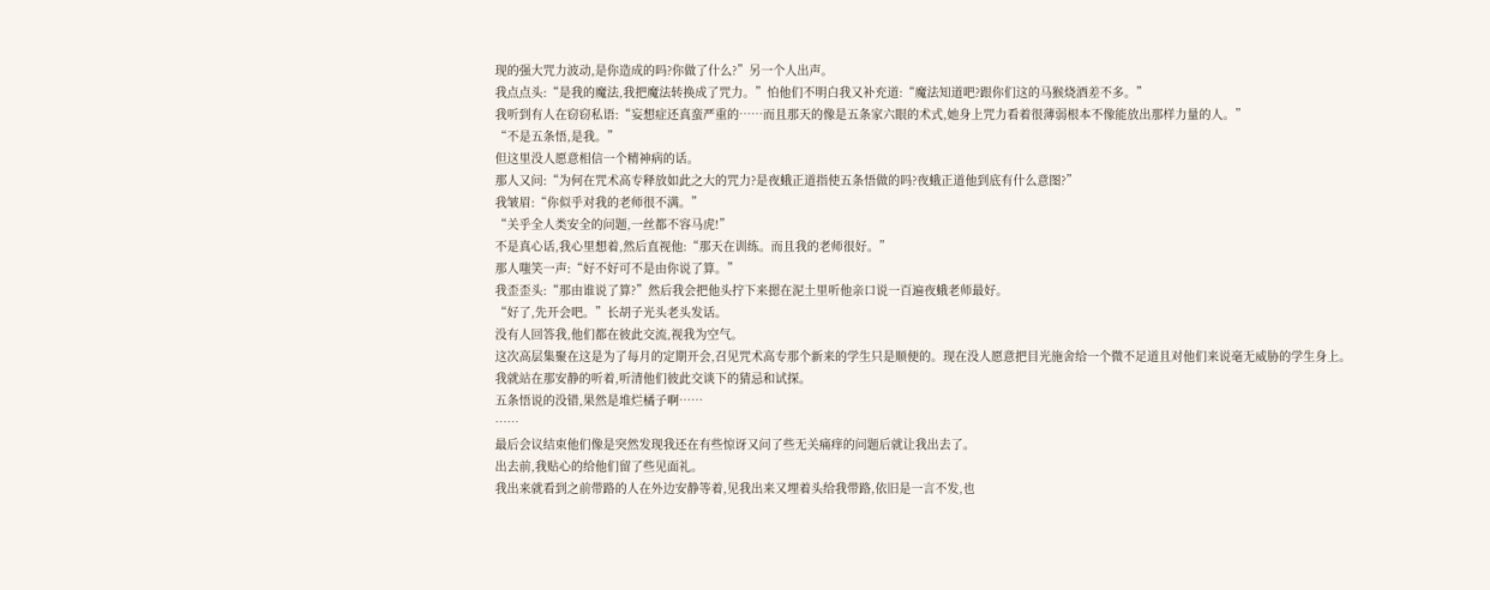现的强大咒力波动,是你造成的吗?你做了什么?”另一个人出声。
我点点头:“是我的魔法,我把魔法转换成了咒力。”怕他们不明白我又补充道:“魔法知道吧?跟你们这的马猴烧酒差不多。”
我听到有人在窃窃私语:“妄想症还真蛮严重的……而且那天的像是五条家六眼的术式,她身上咒力看着很薄弱根本不像能放出那样力量的人。”
“不是五条悟,是我。”
但这里没人愿意相信一个精神病的话。
那人又问:“为何在咒术高专释放如此之大的咒力?是夜蛾正道指使五条悟做的吗?夜蛾正道他到底有什么意图?”
我皱眉:“你似乎对我的老师很不满。”
“关乎全人类安全的问题,一丝都不容马虎!”
不是真心话,我心里想着,然后直视他:“那天在训练。而且我的老师很好。”
那人嗤笑一声:“好不好可不是由你说了算。”
我歪歪头:“那由谁说了算?”然后我会把他头拧下来摁在泥土里听他亲口说一百遍夜蛾老师最好。
“好了,先开会吧。”长胡子光头老头发话。
没有人回答我,他们都在彼此交流,视我为空气。
这次高层集聚在这是为了每月的定期开会,召见咒术高专那个新来的学生只是顺便的。现在没人愿意把目光施舍给一个微不足道且对他们来说毫无威胁的学生身上。
我就站在那安静的听着,听清他们彼此交谈下的猜忌和试探。
五条悟说的没错,果然是堆烂橘子啊……
……
最后会议结束他们像是突然发现我还在有些惊讶又问了些无关痛痒的问题后就让我出去了。
出去前,我贴心的给他们留了些见面礼。
我出来就看到之前带路的人在外边安静等着,见我出来又埋着头给我带路,依旧是一言不发,也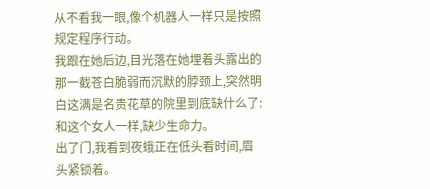从不看我一眼,像个机器人一样只是按照规定程序行动。
我跟在她后边,目光落在她埋着头露出的那一截苍白脆弱而沉默的脖颈上,突然明白这满是名贵花草的院里到底缺什么了:和这个女人一样,缺少生命力。
出了门,我看到夜蛾正在低头看时间,眉头紧锁着。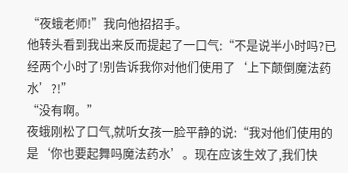“夜蛾老师!”我向他招招手。
他转头看到我出来反而提起了一口气:“不是说半小时吗?已经两个小时了!别告诉我你对他们使用了‘上下颠倒魔法药水’?!”
“没有啊。”
夜蛾刚松了口气,就听女孩一脸平静的说:“我对他们使用的是‘你也要起舞吗魔法药水’。现在应该生效了,我们快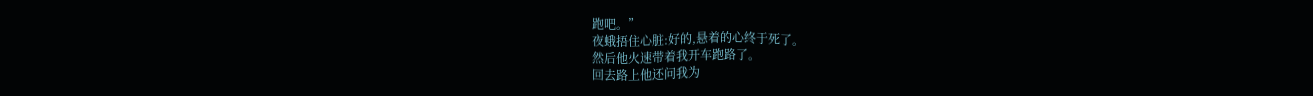跑吧。”
夜蛾捂住心脏:好的,悬着的心终于死了。
然后他火速带着我开车跑路了。
回去路上他还问我为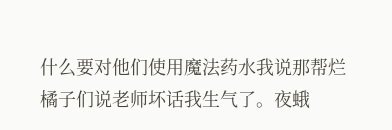什么要对他们使用魔法药水我说那帮烂橘子们说老师坏话我生气了。夜蛾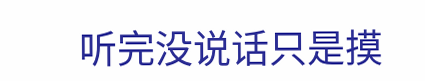听完没说话只是摸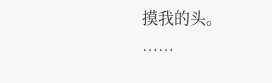摸我的头。
……